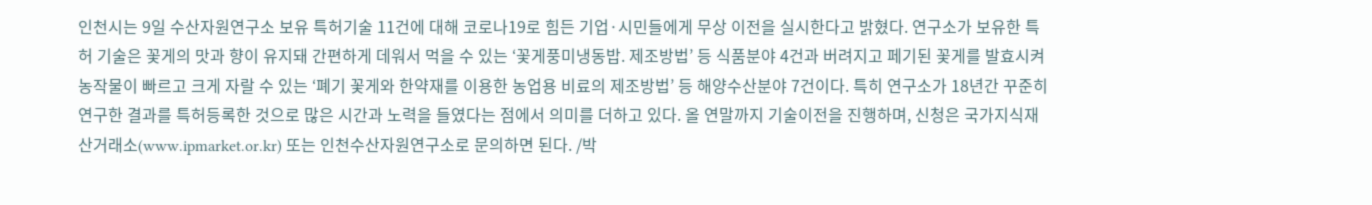인천시는 9일 수산자원연구소 보유 특허기술 11건에 대해 코로나19로 힘든 기업·시민들에게 무상 이전을 실시한다고 밝혔다. 연구소가 보유한 특허 기술은 꽃게의 맛과 향이 유지돼 간편하게 데워서 먹을 수 있는 ‘꽃게풍미냉동밥. 제조방법’ 등 식품분야 4건과 버려지고 페기된 꽃게를 발효시켜 농작물이 빠르고 크게 자랄 수 있는 ‘폐기 꽃게와 한약재를 이용한 농업용 비료의 제조방법’ 등 해양수산분야 7건이다. 특히 연구소가 18년간 꾸준히 연구한 결과를 특허등록한 것으로 많은 시간과 노력을 들였다는 점에서 의미를 더하고 있다. 올 연말까지 기술이전을 진행하며, 신청은 국가지식재산거래소(www.ipmarket.or.kr) 또는 인천수산자원연구소로 문의하면 된다. /박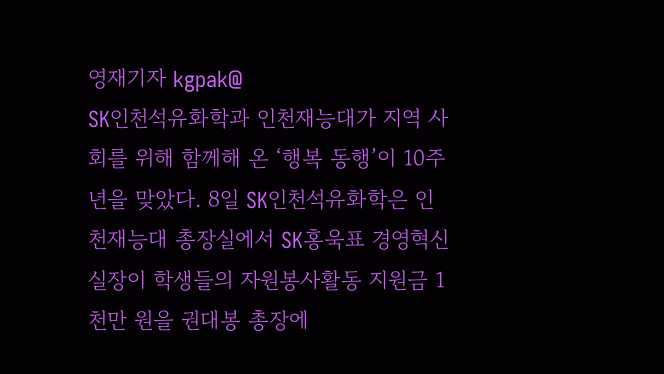영재기자 kgpak@
SK인천석유화학과 인천재능대가 지역 사회를 위해 함께해 온 ‘행복 동행’이 10주년을 맞았다. 8일 SK인천석유화학은 인천재능대 총장실에서 SK홍욱표 경영혁신실장이 학생들의 자원봉사활동 지원금 1천만 원을 권대봉 총장에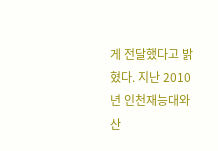게 전달했다고 밝혔다. 지난 2010년 인천재능대와 산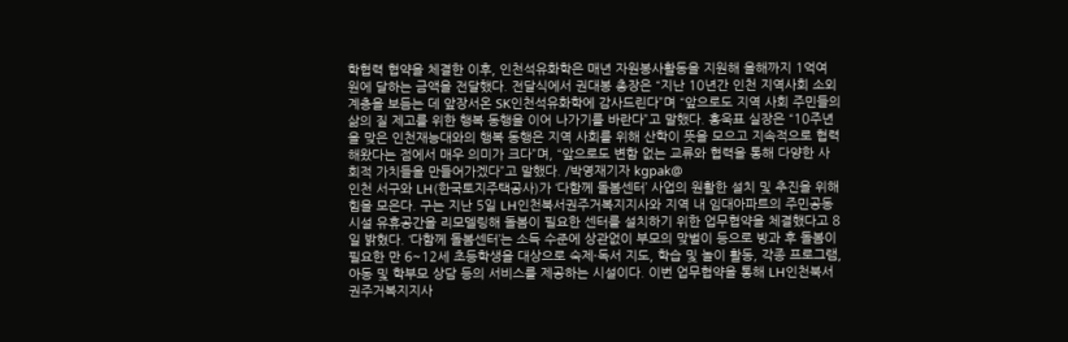학협력 협약을 체결한 이후, 인천석유화학은 매년 자원봉사활동을 지원해 올해까지 1억여 원에 달하는 금액을 전달했다. 전달식에서 권대봉 총장은 “지난 10년간 인천 지역사회 소외계층을 보듬는 데 앞장서온 SK인천석유화학에 감사드린다”며 “앞으로도 지역 사회 주민들의 삶의 질 제고를 위한 행복 동행을 이어 나가기를 바란다”고 말했다. 홍욱표 실장은 “10주년을 맞은 인천재능대와의 행복 동행은 지역 사회를 위해 산학이 뜻을 모으고 지속적으로 협력해왔다는 점에서 매우 의미가 크다”며, “앞으로도 변함 없는 교류와 협력을 통해 다양한 사회적 가치들을 만들어가겠다”고 말했다. /박영재기자 kgpak@
인천 서구와 LH(한국토지주택공사)가 ‘다함께 돌봄센터’ 사업의 원활한 설치 및 추진을 위해 힘을 모은다. 구는 지난 5일 LH인천북서권주거복지지사와 지역 내 임대아파트의 주민공동시설 유휴공간을 리모델링해 돌봄이 필요한 센터를 설치하기 위한 업무협약을 체결했다고 8일 밝혔다. ‘다함께 돌봄센터’는 소득 수준에 상관없이 부모의 맞벌이 등으로 방과 후 돌봄이 필요한 만 6~12세 초등학생을 대상으로 숙제·독서 지도, 학습 및 놀이 활동, 각종 프로그램, 아동 및 학부모 상담 등의 서비스를 제공하는 시설이다. 이번 업무협약을 통해 LH인천북서권주거복지지사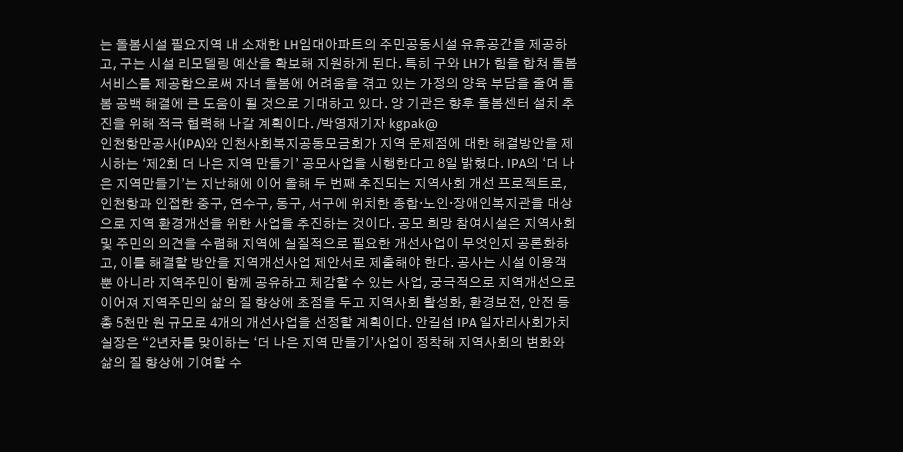는 돌봄시설 필요지역 내 소재한 LH임대아파트의 주민공동시설 유휴공간을 제공하고, 구는 시설 리모델링 예산을 확보해 지원하게 된다. 특히 구와 LH가 힘을 합쳐 돌봄서비스를 제공함으로써 자녀 돌봄에 어려움을 겪고 있는 가정의 양육 부담을 줄여 돌봄 공백 해결에 큰 도움이 될 것으로 기대하고 있다. 양 기관은 향후 돌봄센터 설치 추진을 위해 적극 협력해 나갈 계획이다. /박영재기자 kgpak@
인천항만공사(IPA)와 인천사회복지공동모금회가 지역 문제점에 대한 해결방안을 제시하는 ‘제2회 더 나은 지역 만들기’ 공모사업을 시행한다고 8일 밝혔다. IPA의 ‘더 나은 지역만들기’는 지난해에 이어 올해 두 번째 추진되는 지역사회 개선 프로젝트로, 인천항과 인접한 중구, 연수구, 동구, 서구에 위치한 종합·노인·장애인복지관을 대상으로 지역 환경개선을 위한 사업을 추진하는 것이다. 공모 희망 참여시설은 지역사회 및 주민의 의견을 수렴해 지역에 실질적으로 필요한 개선사업이 무엇인지 공론화하고, 이를 해결할 방안을 지역개선사업 제안서로 제출해야 한다. 공사는 시설 이용객 뿐 아니라 지역주민이 함께 공유하고 체감할 수 있는 사업, 궁극적으로 지역개선으로 이어져 지역주민의 삶의 질 향상에 초점을 두고 지역사회 활성화, 환경보전, 안전 등 총 5천만 원 규모로 4개의 개선사업을 선정할 계획이다. 안길섭 IPA 일자리사회가치실장은 “2년차를 맞이하는 ‘더 나은 지역 만들기’사업이 정착해 지역사회의 변화와 삶의 질 향상에 기여할 수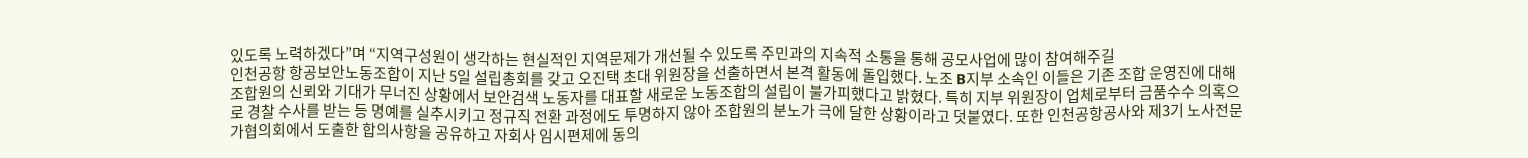있도록 노력하겠다”며 “지역구성원이 생각하는 현실적인 지역문제가 개선될 수 있도록 주민과의 지속적 소통을 통해 공모사업에 많이 참여해주길
인천공항 항공보안노동조합이 지난 5일 설립총회를 갖고 오진택 초대 위원장을 선출하면서 본격 활동에 돌입했다. 노조 B지부 소속인 이들은 기존 조합 운영진에 대해 조합원의 신뢰와 기대가 무너진 상황에서 보안검색 노동자를 대표할 새로운 노동조합의 설립이 불가피했다고 밝혔다. 특히 지부 위원장이 업체로부터 금품수수 의혹으로 경찰 수사를 받는 등 명예를 실추시키고 정규직 전환 과정에도 투명하지 않아 조합원의 분노가 극에 달한 상황이라고 덧붙였다. 또한 인천공항공사와 제3기 노사전문가협의회에서 도출한 합의사항을 공유하고 자회사 임시편제에 동의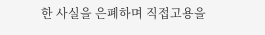한 사실을 은폐하며 직접고용을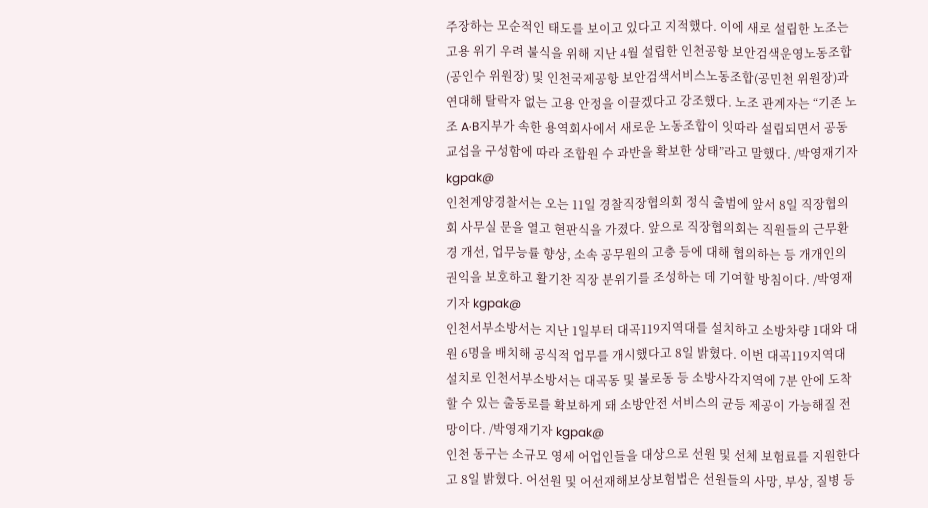주장하는 모순적인 태도를 보이고 있다고 지적했다. 이에 새로 설립한 노조는 고용 위기 우려 불식을 위해 지난 4월 설립한 인천공항 보안검색운영노동조합(공인수 위원장) 및 인천국제공항 보안검색서비스노동조합(공민천 위원장)과 연대해 탈락자 없는 고용 안정을 이끌겠다고 강조했다. 노조 관계자는 “기존 노조 A·B지부가 속한 용역회사에서 새로운 노동조합이 잇따라 설립되면서 공동 교섭을 구성함에 따라 조합원 수 과반을 확보한 상태”라고 말했다. /박영재기자 kgpak@
인천계양경찰서는 오는 11일 경찰직장협의회 정식 출범에 앞서 8일 직장협의회 사무실 문을 열고 현판식을 가졌다. 앞으로 직장협의회는 직원들의 근무환경 개선, 업무능률 향상, 소속 공무원의 고충 등에 대해 협의하는 등 개개인의 권익을 보호하고 활기찬 직장 분위기를 조성하는 데 기여할 방침이다. /박영재기자 kgpak@
인천서부소방서는 지난 1일부터 대곡119지역대를 설치하고 소방차량 1대와 대원 6명을 배치해 공식적 업무를 개시했다고 8일 밝혔다. 이번 대곡119지역대 설치로 인천서부소방서는 대곡동 및 불로동 등 소방사각지역에 7분 안에 도착할 수 있는 출동로를 확보하게 돼 소방안전 서비스의 균등 제공이 가능해질 전망이다. /박영재기자 kgpak@
인천 동구는 소규모 영세 어업인들을 대상으로 선원 및 선체 보험료를 지원한다고 8일 밝혔다. 어선원 및 어선재해보상보험법은 선원들의 사망, 부상, 질병 등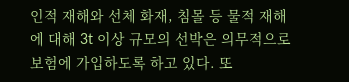인적 재해와 선체 화재, 침몰 등 물적 재해에 대해 3t 이상 규모의 선박은 의무적으로 보험에 가입하도록 하고 있다. 또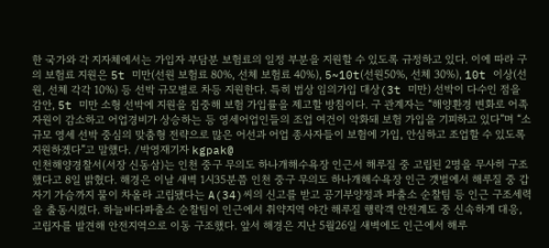한 국가와 각 지자체에서는 가입자 부담분 보험료의 일정 부분을 지원할 수 있도록 규정하고 있다. 이에 따라 구의 보험료 지원은 5t 미만(선원 보험료 80%, 선체 보험료 40%), 5~10t(선원50%, 선체 30%), 10t 이상(선원, 선체 각각 10%) 등 선박 규모별로 차등 지원한다. 특히 법상 임의가입 대상(3t 미만) 선박이 다수인 점을 감안, 5t 미만 소형 선박에 지원을 집중해 보험 가입률을 제고할 방침이다. 구 관계자는 “해양환경 변화로 어족자원이 감소하고 어업경비가 상승하는 등 영세어업인들의 조업 여건이 악화돼 보험 가입을 기피하고 있다”며 “소규모 영세 선박 중심의 맞춤형 전략으로 많은 어선과 어업 종사자들이 보험에 가입, 안심하고 조업할 수 있도록 지원하겠다”고 말했다. /박영재기자 kgpak@
인천해양경찰서(서장 신동삼)는 인천 중구 무의도 하나개해수욕장 인근서 해루질 중 고립된 2명을 무사히 구조했다고 8일 밝혔다. 해경은 이날 새벽 1시35분쯤 인천 중구 무의도 하나개해수욕장 인근 갯벌에서 해루질 중 갑자기 가슴까지 물이 차올라 고립됐다는 A(34)씨의 신고를 받고 공기부양정과 파출소 순찰팀 등 인근 구조세력을 출동시켰다. 하늘바다파출소 순찰팀이 인근에서 취약지역 야간 해루질 행락객 안전계도 중 신속하게 대응, 고립자를 발견해 안전지역으로 이동 구조했다. 앞서 해경은 지난 5월26일 새벽에도 인근에서 해루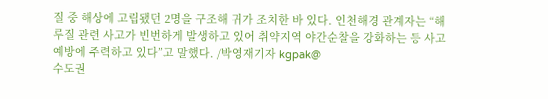질 중 해상에 고립됐던 2명을 구조해 귀가 조치한 바 있다. 인천해경 관계자는 “해루질 관련 사고가 빈번하게 발생하고 있어 취약지역 야간순찰을 강화하는 등 사고예방에 주력하고 있다”고 말했다. /박영재기자 kgpak@
수도권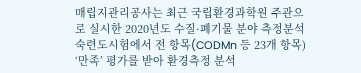매립지관리공사는 최근 국립환경과학원 주관으로 실시한 2020년도 수질·폐기물 분야 측정분석 숙련도시험에서 전 항목(CODMn 등 23개 항목) ‘만족’ 평가를 받아 환경측정 분석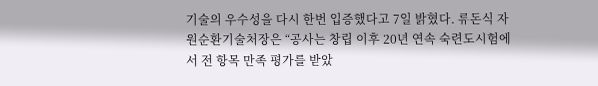기술의 우수성을 다시 한번 입증했다고 7일 밝혔다. 류돈식 자원순환기술처장은 “공사는 창립 이후 20년 연속 숙련도시험에서 전 항목 만족 평가를 받았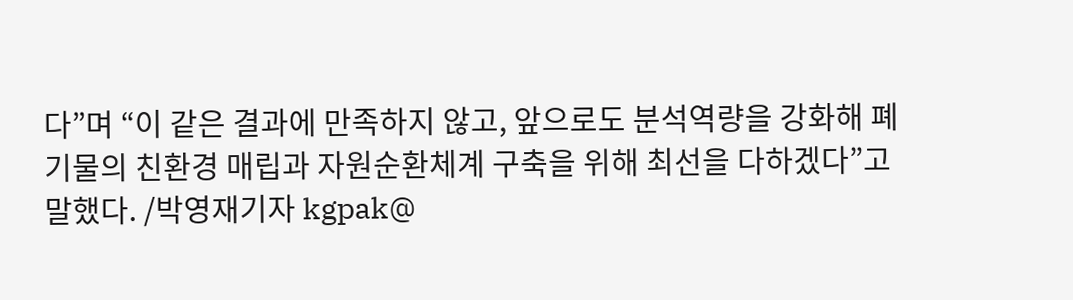다”며 “이 같은 결과에 만족하지 않고, 앞으로도 분석역량을 강화해 폐기물의 친환경 매립과 자원순환체계 구축을 위해 최선을 다하겠다”고 말했다. /박영재기자 kgpak@